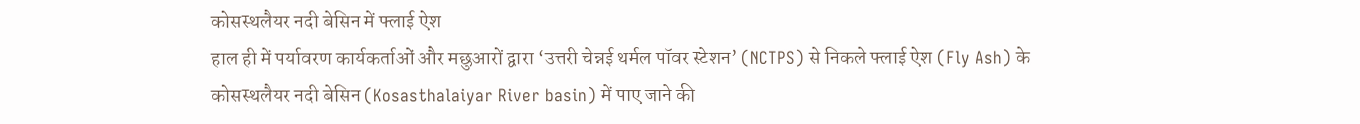कोसस्थलैयर नदी बेसिन में फ्लाई ऐश
हाल ही में पर्यावरण कार्यकर्ताओं और मछुआरों द्वारा ‘उत्तरी चेन्नई थर्मल पॉवर स्टेशन’ (NCTPS) से निकले फ्लाई ऐश (Fly Ash) के कोसस्थलैयर नदी बेसिन (Kosasthalaiyar River basin) में पाए जाने की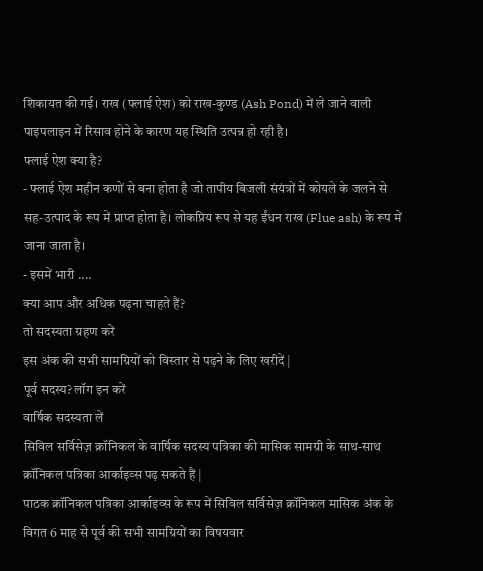शिकायत की गई। राख (फ्लाई ऐश) को राख-कुण्ड (Ash Pond) में ले जाने वाली पाइपलाइन में रिसाव होने के कारण यह स्थिति उत्पन्न हो रही है।
फ्लाई ऐश क्या है?
- फ्लाई ऐश महीन कणों से बना होता है जो तापीय बिजली संयंत्रों में कोयले के जलने से सह-उत्पाद के रूप में प्राप्त होता है। लोकप्रिय रूप से यह ईंधन राख (Flue ash) के रूप में जाना जाता है।
- इसमें भारी ....
क्या आप और अधिक पढ़ना चाहते हैं?
तो सदस्यता ग्रहण करें
इस अंक की सभी सामग्रियों को विस्तार से पढ़ने के लिए खरीदें |
पूर्व सदस्य? लॉग इन करें
वार्षिक सदस्यता लें
सिविल सर्विसेज़ क्रॉनिकल के वार्षिक सदस्य पत्रिका की मासिक सामग्री के साथ-साथ क्रॉनिकल पत्रिका आर्काइव्स पढ़ सकते हैं |
पाठक क्रॉनिकल पत्रिका आर्काइव्स के रूप में सिविल सर्विसेज़ क्रॉनिकल मासिक अंक के विगत 6 माह से पूर्व की सभी सामग्रियों का विषयवार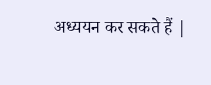अध्ययन कर सकते हैं |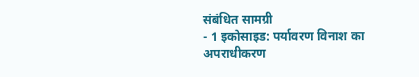संबंधित सामग्री
- 1 इकोसाइड: पर्यावरण विनाश का अपराधीकरण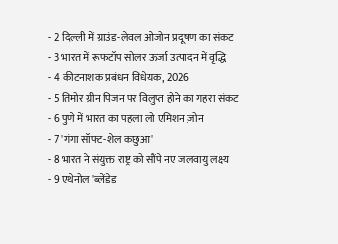- 2 दिल्ली में ग्राउंड-लेवल ओजोन प्रदूषण का संकट
- 3 भारत में रूफटॉप सोलर ऊर्जा उत्पादन में वृद्धि
- 4 कीटनाशक प्रबंधन विधेयक, 2026
- 5 तिमोर ग्रीन पिजन पर विलुप्त होने का गहरा संकट
- 6 पुणे में भारत का पहला लो एमिशन ज़ोन
- 7 'गंगा सॉफ्ट-शेल कछुआ'
- 8 भारत ने संयुक्त राष्ट्र को सौंपे नए जलवायु लक्ष्य
- 9 एथेनोल 'ब्लेंडेड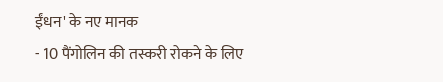ईंधन' के नए मानक
- 10 पैंगोलिन की तस्करी रोकने के लिए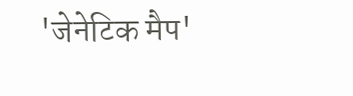'जेनेटिक मैप'